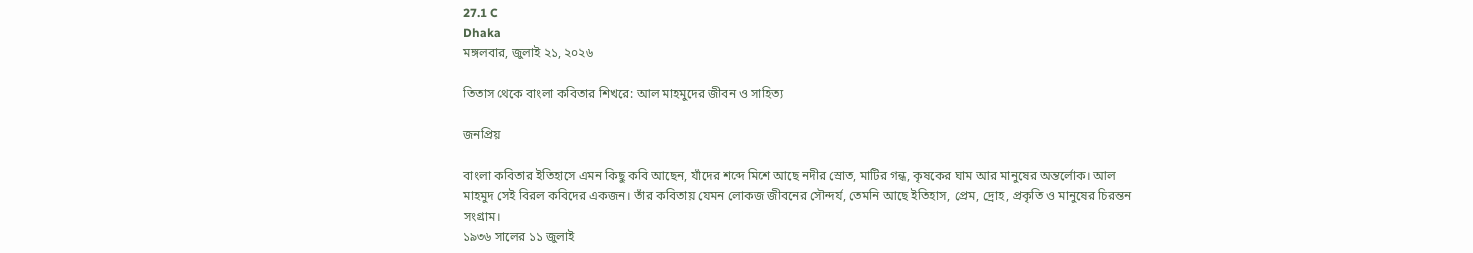27.1 C
Dhaka
মঙ্গলবার, জুলাই ২১, ২০২৬

তিতাস থেকে বাংলা কবিতার শিখরে: আল মাহমুদের জীবন ও সাহিত্য

জনপ্রিয়

বাংলা কবিতার ইতিহাসে এমন কিছু কবি আছেন, যাঁদের শব্দে মিশে আছে নদীর স্রোত, মাটির গন্ধ, কৃষকের ঘাম আর মানুষের অন্তর্লোক। আল মাহমুদ সেই বিরল কবিদের একজন। তাঁর কবিতায় যেমন লোকজ জীবনের সৌন্দর্য, তেমনি আছে ইতিহাস, প্রেম, দ্রোহ, প্রকৃতি ও মানুষের চিরন্তন সংগ্রাম।
১৯৩৬ সালের ১১ জুলাই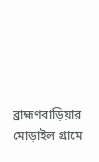ব্রাহ্মণবাড়িয়ার মোড়াইল গ্রামে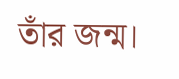তাঁর জন্ম।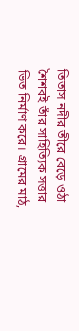তিতাস নদীর তীরে বেড়ে ওঠা শৈশবই তাঁর সাহিত্যিক সত্তার ভিত নির্মাণ করে। গ্রামের মাঠ,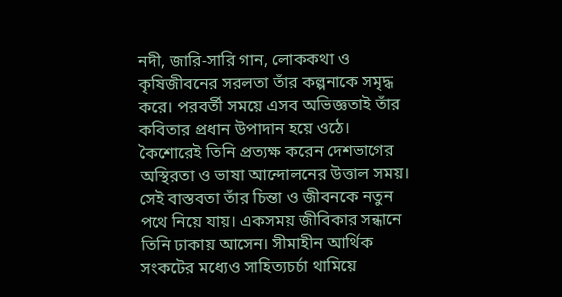নদী, জারি-সারি গান, লোককথা ও কৃষিজীবনের সরলতা তাঁর কল্পনাকে সমৃদ্ধ করে। পরবর্তী সময়ে এসব অভিজ্ঞতাই তাঁর কবিতার প্রধান উপাদান হয়ে ওঠে।
কৈশোরেই তিনি প্রত্যক্ষ করেন দেশভাগের অস্থিরতা ও ভাষা আন্দোলনের উত্তাল সময়। সেই বাস্তবতা তাঁর চিন্তা ও জীবনকে নতুন পথে নিয়ে যায়। একসময় জীবিকার সন্ধানে তিনি ঢাকায় আসেন। সীমাহীন আর্থিক সংকটের মধ্যেও সাহিত্যচর্চা থামিয়ে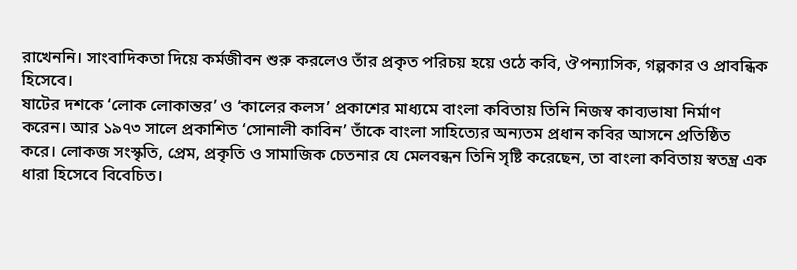রাখেননি। সাংবাদিকতা দিয়ে কর্মজীবন শুরু করলেও তাঁর প্রকৃত পরিচয় হয়ে ওঠে কবি, ঔপন্যাসিক, গল্পকার ও প্রাবন্ধিক হিসেবে।
ষাটের দশকে ‘লোক লোকান্তর’ ও ‘কালের কলস’ প্রকাশের মাধ্যমে বাংলা কবিতায় তিনি নিজস্ব কাব্যভাষা নির্মাণ করেন। আর ১৯৭৩ সালে প্রকাশিত ‘সোনালী কাবিন’ তাঁকে বাংলা সাহিত্যের অন্যতম প্রধান কবির আসনে প্রতিষ্ঠিত করে। লোকজ সংস্কৃতি, প্রেম, প্রকৃতি ও সামাজিক চেতনার যে মেলবন্ধন তিনি সৃষ্টি করেছেন, তা বাংলা কবিতায় স্বতন্ত্র এক ধারা হিসেবে বিবেচিত।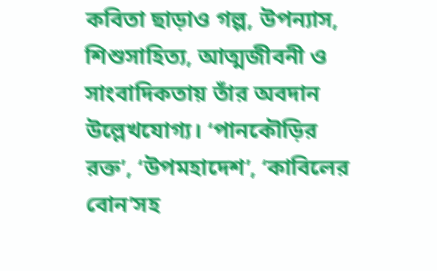কবিতা ছাড়াও গল্প, উপন্যাস, শিশুসাহিত্য, আত্মজীবনী ও সাংবাদিকতায় তাঁর অবদান উল্লেখযোগ্য। ‘পানকৌড়ির রক্ত’, ‘উপমহাদেশ’, ‘কাবিলের বোন’সহ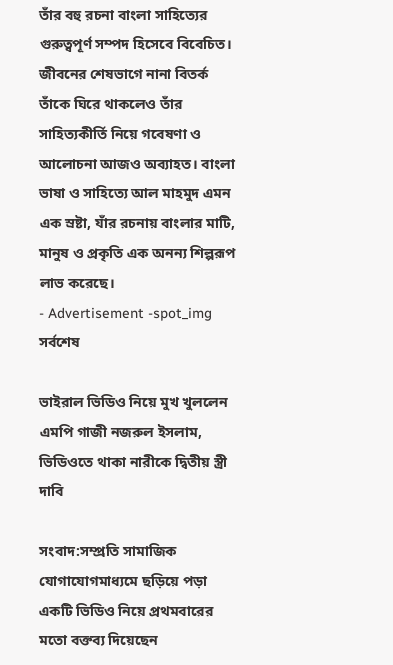তাঁর বহু রচনা বাংলা সাহিত্যের গুরুত্বপূর্ণ সম্পদ হিসেবে বিবেচিত।
জীবনের শেষভাগে নানা বিতর্ক তাঁকে ঘিরে থাকলেও তাঁর সাহিত্যকীর্তি নিয়ে গবেষণা ও আলোচনা আজও অব্যাহত। বাংলা ভাষা ও সাহিত্যে আল মাহমুদ এমন এক স্রষ্টা, যাঁর রচনায় বাংলার মাটি, মানুষ ও প্রকৃতি এক অনন্য শিল্পরূপ লাভ করেছে।
- Advertisement -spot_img
সর্বশেষ

ভাইরাল ভিডিও নিয়ে মুখ খুললেন এমপি গাজী নজরুল ইসলাম, ভিডিওতে থাকা নারীকে দ্বিতীয় স্ত্রী দাবি

সংবাদ:সম্প্রতি সামাজিক যোগাযোগমাধ্যমে ছড়িয়ে পড়া একটি ভিডিও নিয়ে প্রথমবারের মতো বক্তব্য দিয়েছেন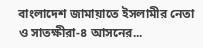বাংলাদেশ জামায়াতে ইসলামীর নেতা ও সাতক্ষীরা-৪ আসনের...